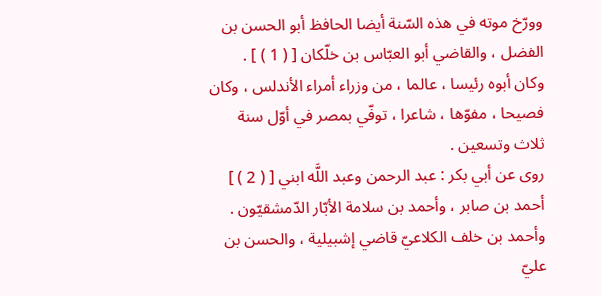وورّخ موته في هذه السّنة أيضا الحافظ أبو الحسن بن الفضل ، والقاضي أبو العبّاس بن خلّكان [ ( 1 ) ] .
وكان أبوه رئيسا ، عالما ، من وزراء أمراء الأندلس ، وكان فصيحا ، مفوّها ، شاعرا ، توفّي بمصر في أوّل سنة ثلاث وتسعين .
روى عن أبي بكر : عبد الرحمن وعبد اللَّه ابني [ ( 2 ) ] أحمد بن صابر ، وأحمد بن سلامة الأبّار الدّمشقيّون . وأحمد بن خلف الكلاعيّ قاضي إشبيلية ، والحسن بن عليّ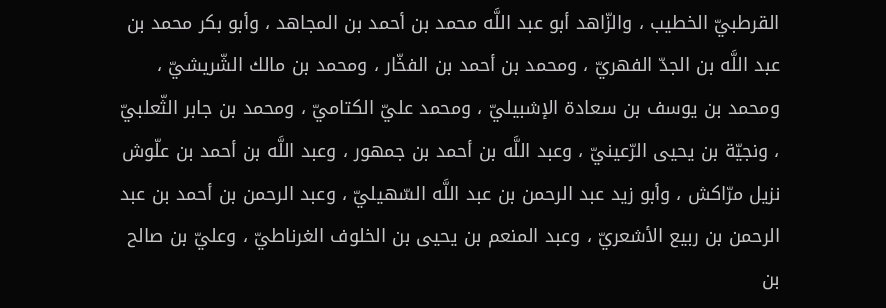القرطبيّ الخطيب ، والزّاهد أبو عبد اللَّه محمد بن أحمد بن المجاهد ، وأبو بكر محمد بن عبد اللَّه بن الجدّ الفهريّ ، ومحمد بن أحمد بن الفخّار ، ومحمد بن مالك الشّريشيّ ، ومحمد بن يوسف بن سعادة الإشبيليّ ، ومحمد عليّ الكتاميّ ، ومحمد بن جابر الثّعلبيّ ، ونجيّة بن يحيى الرّعينيّ ، وعبد اللَّه بن أحمد بن جمهور ، وعبد اللَّه بن أحمد بن علّوش نزيل مرّاكش ، وأبو زيد عبد الرحمن بن عبد اللَّه السّهيليّ ، وعبد الرحمن بن أحمد بن عبد الرحمن بن ربيع الأشعريّ ، وعبد المنعم بن يحيى بن الخلوف الغرناطيّ ، وعليّ بن صالح بن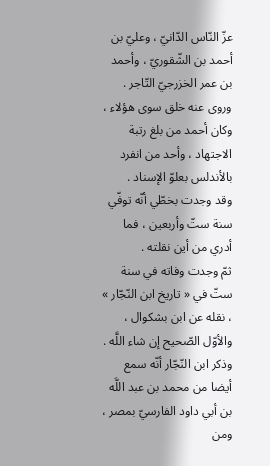عزّ النّاس الدّانيّ ، وعليّ بن أحمد بن الشّقوريّ ، وأحمد بن عمر الخزرجيّ التّاجر .
وروى عنه خلق سوى هؤلاء ، وكان أحمد من بلغ رتبة الاجتهاد ، وأحد من انفرد بالأندلس بعلوّ الإسناد .
وقد وجدت بخطّي أنّه توفّي سنة ستّ وأربعين ، فما أدري من أين نقلته .
ثمّ وجدت وفاته في سنة ستّ في « تاريخ ابن النّجّار » ، نقله عن ابن بشكوال ، والأوّل الصّحيح إن شاء اللَّه .
وذكر ابن النّجّار أنّه سمع أيضا من محمد بن عبد اللَّه بن أبي داود الفارسيّ بمصر ، ومن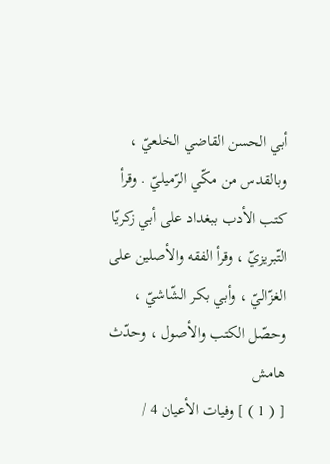أبي الحسن القاضي الخلعيّ ، وبالقدس من مكّي الرّميليّ . وقرأ كتب الأدب ببغداد على أبي زكريّا التّبريزيّ ، وقرأ الفقه والأصلين على الغزّاليّ ، وأبي بكر الشّاشيّ ، وحصّل الكتب والأصول ، وحدّث
هامش
[ ( 1 ) ] وفيات الأعيان 4 /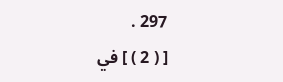297 .
[ ( 2 ) ] في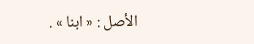الأصل : « ابنا » .